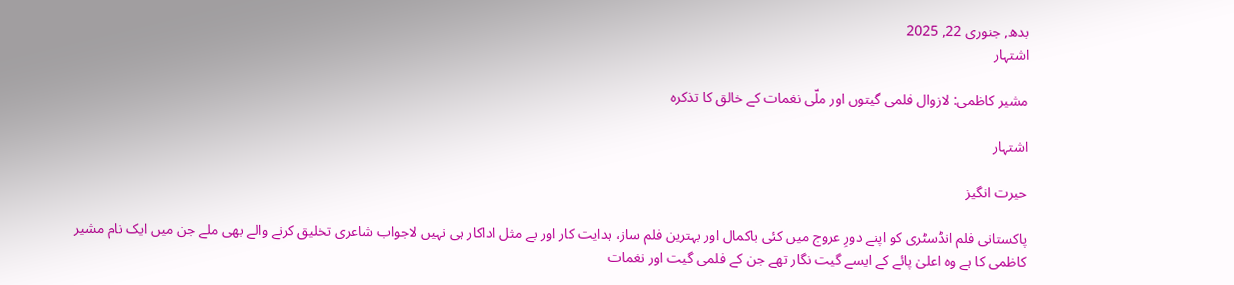بدھ, جنوری 22, 2025
اشتہار

مشیر کاظمی: لازوال فلمی گیتوں اور ملّی نغمات کے خالق کا تذکرہ

اشتہار

حیرت انگیز

پاکستانی فلم انڈسٹری کو اپنے دورِ عروج میں کئی باکمال اور بہترین فلم ساز، ہدایت کار اور بے مثل اداکار ہی‌ نہیں لاجواب شاعری تخلیق کرنے والے بھی ملے جن میں ایک نام مشیر کاظمی کا ہے وہ اعلیٰ پائے کے ایسے گیت نگار تھے جن کے فلمی گیت اور نغمات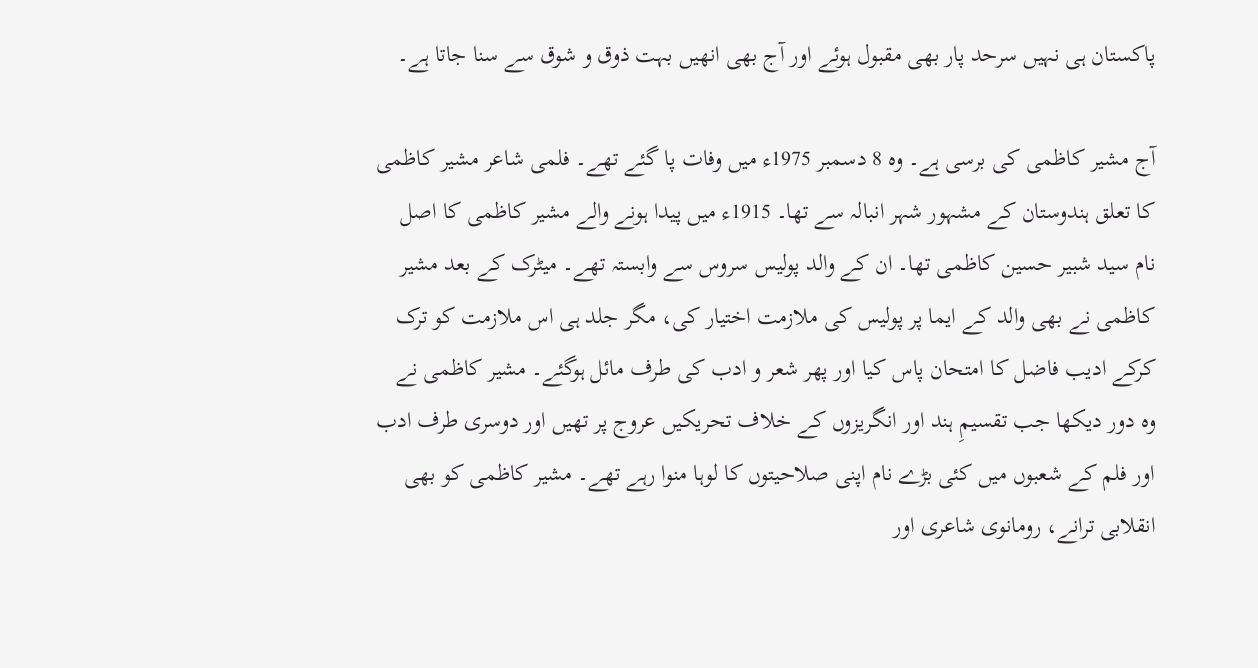پاکستان ہی نہیں سرحد پار بھی مقبول ہوئے اور آج بھی انھیں بہت ذوق و شوق سے سنا جاتا ہے۔

آج مشیر کاظمی کی برسی ہے۔ وہ 8 دسمبر 1975ء میں‌ وفات پا گئے تھے۔ فلمی شاعر مشیر کاظمی کا تعلق ہندوستان کے مشہور شہر انبالہ سے تھا۔ 1915ء میں پیدا ہونے والے مشیر کاظمی کا اصل نام سید شبیر حسین کاظمی تھا۔ ان کے والد پولیس سروس سے وابستہ تھے۔ میٹرک کے بعد مشیر کاظمی نے بھی والد کے ایما پر پولیس کی ملازمت اختیار کی، مگر جلد ہی اس ملازمت کو ترک کرکے ادیب فاضل کا امتحان پاس کیا اور پھر شعر و ادب کی طرف مائل ہوگئے۔ مشیر کاظمی نے وہ دور دیکھا جب تقسیمِ ہند اور انگریزوں کے خلاف تحریکیں عروج پر تھیں اور دوسری طرف ادب اور فلم کے شعبوں میں‌ کئی بڑے نام اپنی صلاحیتوں کا لوہا منوا رہے تھے۔ مشیر کاظمی کو بھی انقلابی ترانے، رومانوی شاعری اور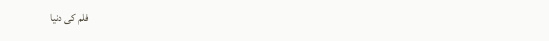فلم کی دنیا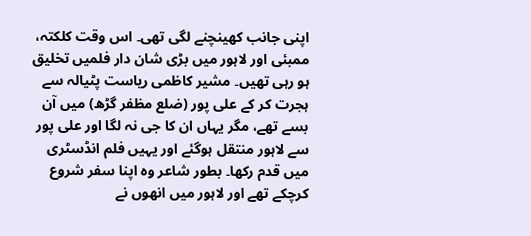اپنی جانب کھینچنے لگی تھی۔ اس وقت کلکتہ، ممبئی اور لاہور میں بڑی شان دار فلمیں تخلیق ہو رہی تھیں۔ مشیر کاظمی ریاست پٹیالہ سے ہجرت کر کے علی پور (ضلع مظفر گڑھ) میں آن بسے تھے، مگر یہاں ان کا جی نہ لگا اور علی پور سے لاہور منتقل ہوگئے اور یہیں فلم انڈسٹری میں قدم رکھا۔ بطور شاعر وہ اپنا سفر شروع کرچکے تھے اور لاہور میں‌ انھوں‌ نے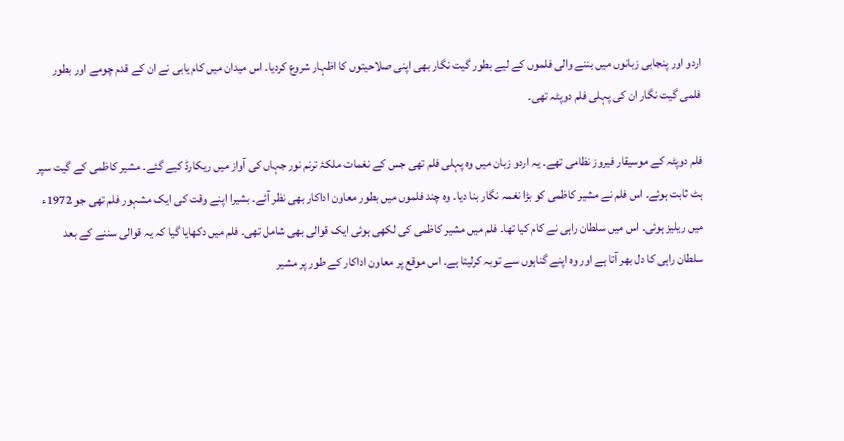اردو اور پنجابی زبانوں میں بننے والی فلموں کے لیے بطور گیت نگار بھی اپنی صلاحیتوں کا اظہار شروع کردیا۔ اس میدان میں کام یابی نے ان کے قدم چومے اور بطور فلمی گیت نگار ان کی پہلی فلم دوپٹہ تھی۔

فلم دوپٹہ کے موسیقار فیروز نظامی تھے۔ یہ اردو زبان میں وہ پہلی فلم تھی جس کے نغمات ملکۂ ترنم نور جہاں کی آواز میں ریکارڈ کیے گئے۔ مشیر کاظمی کے گیت سپر ہٹ ثابت ہوئے۔ اس فلم نے مشیر کاظمی کو بڑا نغمہ نگار بنا دیا۔ وہ چند فلموں میں بطور معاون اداکار بھی نظر آئے۔ بشیرا اپنے وقت کی ایک مشہور فلم تھی جو 1972ء میں ریلیز ہوئی۔ اس میں سلطان راہی نے کام کیا تھا۔ فلم میں‌ مشیر کاظمی کی لکھی ہوئی ایک قوالی بھی شامل تھی۔ فلم میں دکھایا گیا کہ یہ قوالی سننے کے بعد سلطان راہی کا دل بھر آتا ہے اور وہ اپنے گناہوں سے توبہ کرلیتا ہے۔ اس موقع پر معاون اداکار کے طور پر مشیر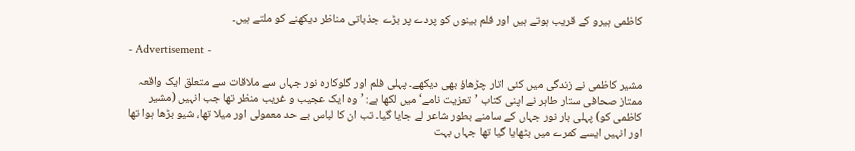کاظمی ہیرو کے قریب ہوتے ہیں اور فلم بینوں کو پردے پر بڑے جذباتی مناظر دیکھنے کو ملتے ہیں۔

- Advertisement -

مشیر کاظمی نے زندگی میں‌ کئی اتار چڑھاؤ بھی دیکھے۔ پہلی فلم اور گلوکارہ نور جہاں‌ سے ملاقات سے متعلق ایک واقعہ ممتاز صحافی ستار طاہر نے اپنی کتاب ’تعزیت نامے‘ میں لکھا ہے: ’وہ ایک عجیب و غریب منظر تھا جب انہیں (مشیر کاظمی کو) پہلی بار نور جہاں کے سامنے بطور شاعر لے جایا گیا۔ تب ان کا لباس بے حد معمولی اور میلا تھا، شیو بڑھا ہوا تھا اور انہیں ایسے کمرے میں بٹھایا گیا تھا جہاں بہت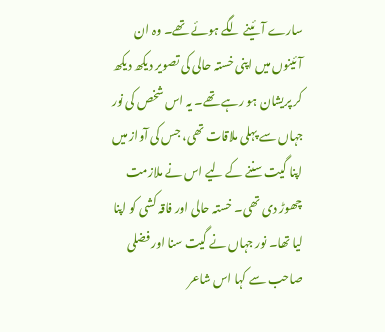سارے آئینے لگے ہوئے تھے۔ وہ ان آئینوں میں اپنی خستہ حالی کی تصویر دیکھ دیکھ کر پریشان ہو رہے تھے۔ یہ اس شخص کی نور جہاں سے پہلی ملاقات تھی، جس کی آواز میں اپنا گیت سننے کے لیے اس نے ملازمت چھوڑ دی تھی۔ خستہ حالی اور فاقہ کشی کو اپنا لیا تھا۔ نور جہاں نے گیت سنا اور فضلی صاحب سے کہا اس شاعر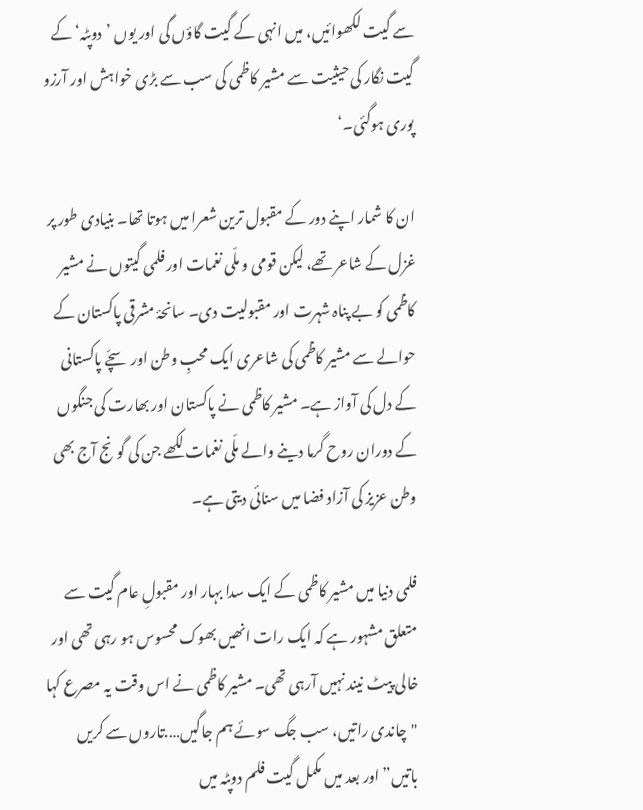سے گیت لکھوائیں، میں انہی کے گیت گاؤں گی اور یوں ’دوپٹہ‘ کے گیت نگار کی حیثیت سے مشیر کاظمی کی سب سے بڑی خواہش اور آرزو پوری ہوگئی۔‘

ان کا شمار اپنے دور کے مقبول ترین شعرا میں ہوتا تھا۔ بنیادی طور پر غزل کے شاعر تھے، لیکن قومی و ملّی نغمات اور فلمی گیتوں نے مشیر کاظمی کو بے پناہ شہرت اور مقبولیت دی۔ سانحۂ مشرقی پاکستان کے حوالے سے مشیر کاظمی کی شاعری ایک محبِ وطن اور سچّے پاکستانی کے دل کی آواز ہے۔ مشیر کاظمی نے پاکستان اور بھارت کی جنگوں کے دوران روح گرما دینے والے ملّی نغمات لکھے جن کی گونج آج بھی وطن عزیز کی آزاد فضا میں سنائی دیتی ہے۔

فلمی دنیا میں مشیر کاظمی کے ایک سدا بہار اور مقبولِ عام گیت سے متعلق مشہور ہے کہ ایک رات انھیں بھوک محسوس ہو رہی تھی اور خالی پیٹ نیند نہیں آرہی تھی۔ مشیر کاظمی نے اس وقت یہ مصرع کہا "چاندی راتیں، سب جگ سوئے ہم جاگیں….تاروں سے کریں باتیں” اور بعد میں مکمل گیت فلم دوپٹہ میں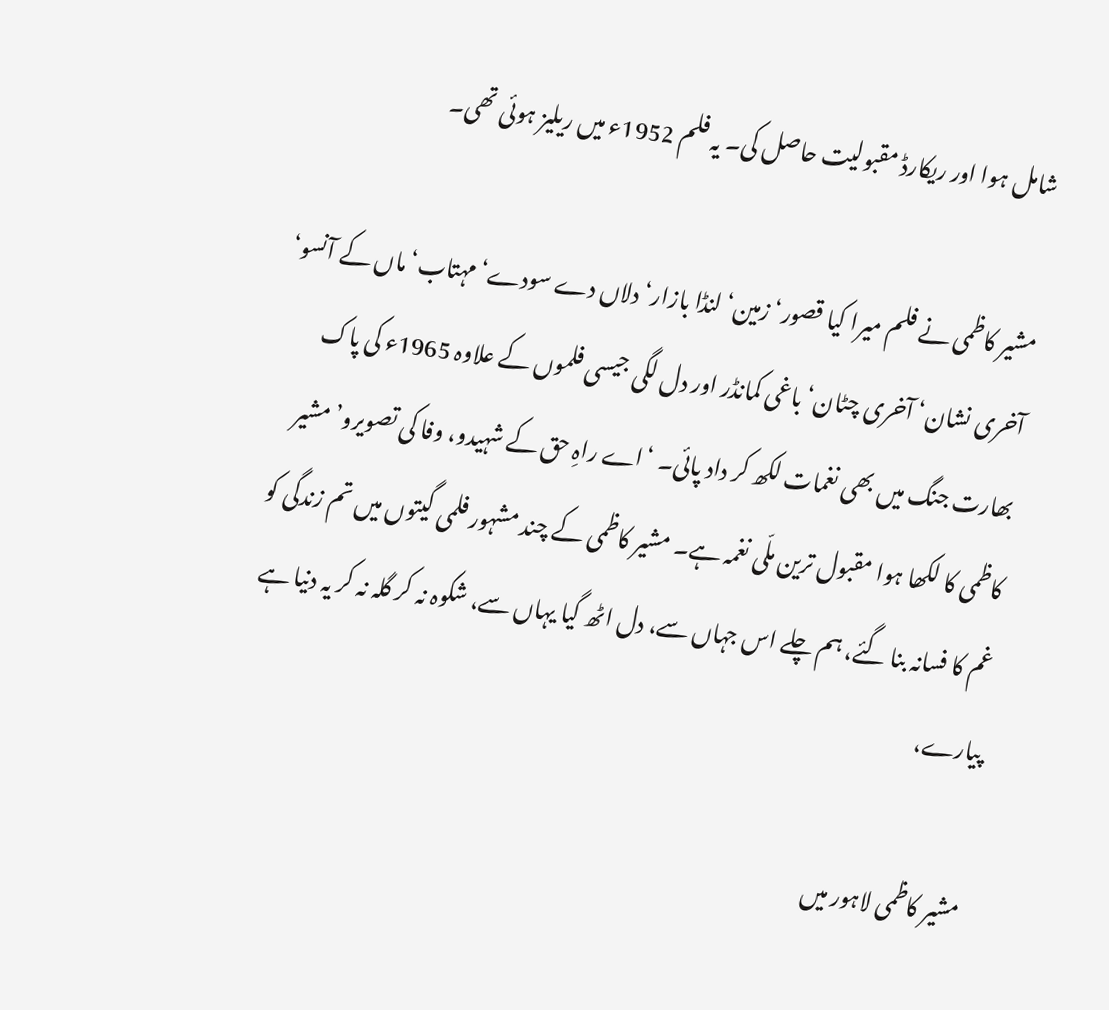شامل ہوا اور ریکارڈ مقبولیت حاصل کی۔ یہ فلم 1952ء میں ریلیز ہوئی تھی۔

مشیر کاظمی نے فلم میرا کیا قصور‘ زمین‘ لنڈا بازار‘ دلاں دے سودے‘ مہتاب‘ ماں کے آنسو‘ آخری نشان‘ آخری چٹان‘ باغی کمانڈر اور دل لگی جیسی فلموں کے علاوہ 1965ء کی پاک بھارت جنگ میں بھی نغمات لکھ کر داد پائی۔ ‘اے راہِ حق کے شہیدو، وفا کی تصویرو’ مشیر کاظمی کا لکھا ہوا مقبول ترین ملّی نغمہ ہے۔ مشیر کاظمی کے چند مشہور فلمی گیتوں میں تم زندگی کو غم کا فسانہ بنا گئے، ہم چلے اس جہاں سے، دل اٹھ گیا یہاں سے، شکوہ نہ کر گلہ نہ کر یہ دنیا ہے پیارے،

مشیر کاظمی لاہور میں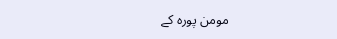مومن پورہ کے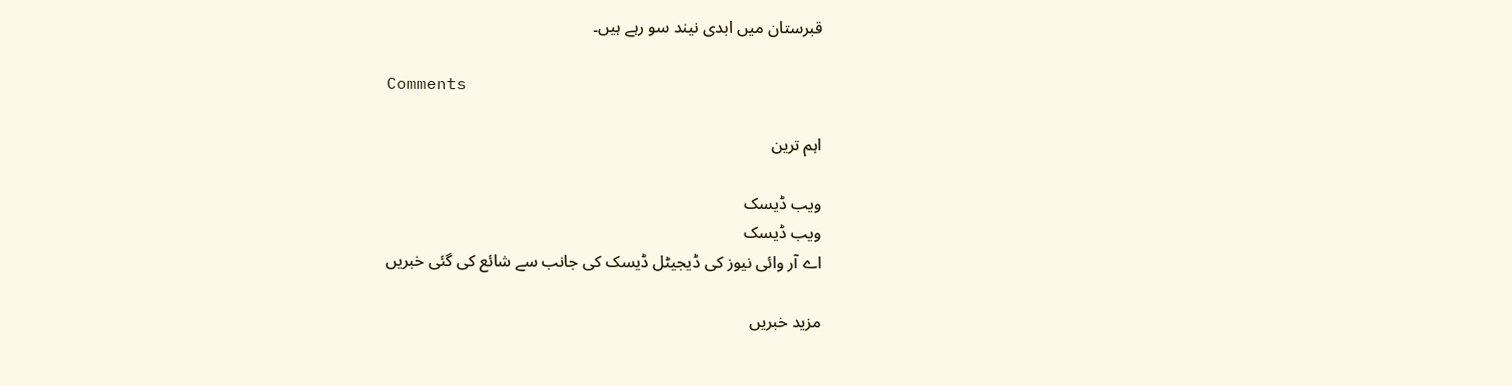قبرستان میں ابدی نیند سو رہے ہیں۔

Comments

اہم ترین

ویب ڈیسک
ویب ڈیسک
اے آر وائی نیوز کی ڈیجیٹل ڈیسک کی جانب سے شائع کی گئی خبریں

مزید خبریں